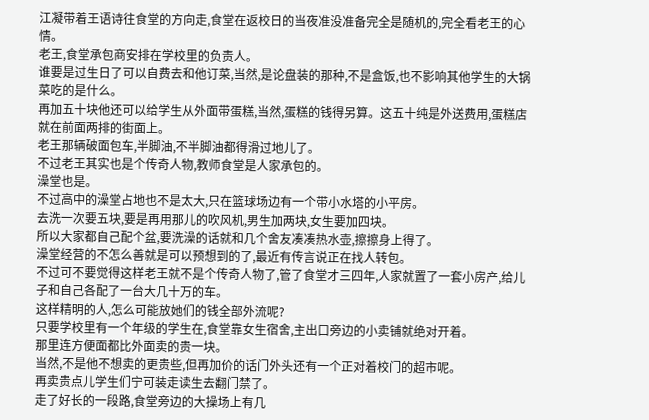江凝带着王语诗往食堂的方向走,食堂在返校日的当夜准没准备完全是随机的,完全看老王的心情。
老王,食堂承包商安排在学校里的负责人。
谁要是过生日了可以自费去和他订菜,当然,是论盘装的那种,不是盒饭,也不影响其他学生的大锅菜吃的是什么。
再加五十块他还可以给学生从外面带蛋糕,当然,蛋糕的钱得另算。这五十纯是外送费用,蛋糕店就在前面两排的街面上。
老王那辆破面包车,半脚油,不半脚油都得滑过地儿了。
不过老王其实也是个传奇人物,教师食堂是人家承包的。
澡堂也是。
不过高中的澡堂占地也不是太大,只在篮球场边有一个带小水塔的小平房。
去洗一次要五块,要是再用那儿的吹风机,男生加两块,女生要加四块。
所以大家都自己配个盆,要洗澡的话就和几个舍友凑凑热水壶,擦擦身上得了。
澡堂经营的不怎么善就是可以预想到的了,最近有传言说正在找人转包。
不过可不要觉得这样老王就不是个传奇人物了,管了食堂才三四年,人家就置了一套小房产,给儿子和自己各配了一台大几十万的车。
这样精明的人,怎么可能放她们的钱全部外流呢?
只要学校里有一个年级的学生在,食堂靠女生宿舍,主出口旁边的小卖铺就绝对开着。
那里连方便面都比外面卖的贵一块。
当然,不是他不想卖的更贵些,但再加价的话门外头还有一个正对着校门的超市呢。
再卖贵点儿学生们宁可装走读生去翻门禁了。
走了好长的一段路,食堂旁边的大操场上有几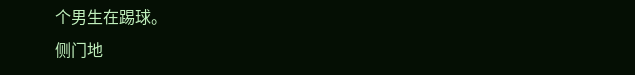个男生在踢球。
侧门地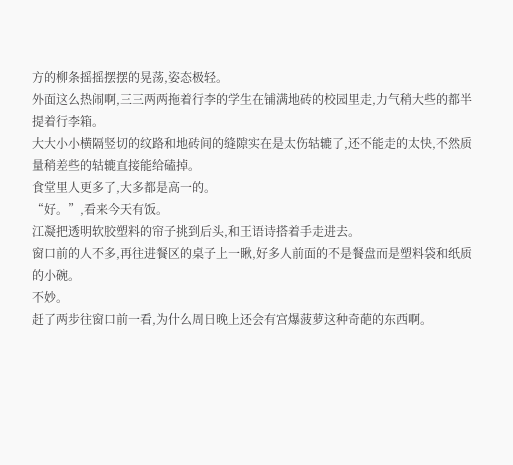方的柳条摇摇摆摆的晃荡,姿态极轻。
外面这么热闹啊,三三两两拖着行李的学生在铺满地砖的校园里走,力气稍大些的都半提着行李箱。
大大小小横隔竖切的纹路和地砖间的缝隙实在是太伤轱辘了,还不能走的太快,不然质量稍差些的轱辘直接能给磕掉。
食堂里人更多了,大多都是高一的。
“好。”,看来今天有饭。
江凝把透明软胶塑料的帘子挑到后头,和王语诗搭着手走进去。
窗口前的人不多,再往进餐区的桌子上一瞅,好多人前面的不是餐盘而是塑料袋和纸质的小碗。
不妙。
赶了两步往窗口前一看,为什么周日晚上还会有宫爆菠萝这种奇葩的东西啊。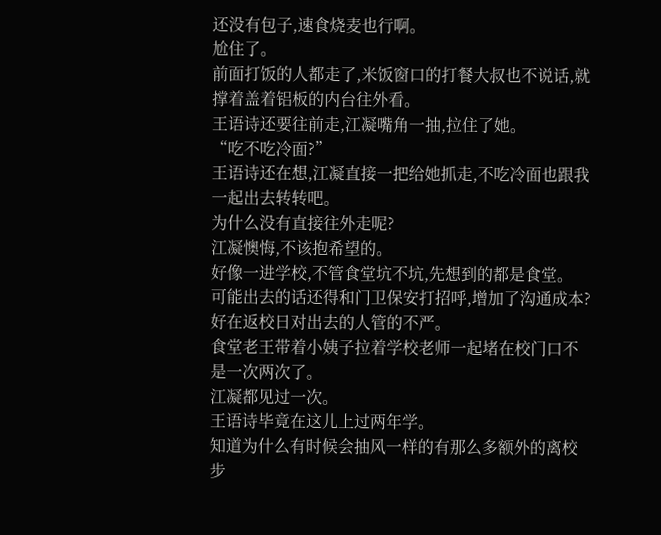还没有包子,速食烧麦也行啊。
尬住了。
前面打饭的人都走了,米饭窗口的打餐大叔也不说话,就撑着盖着铝板的内台往外看。
王语诗还要往前走,江凝嘴角一抽,拉住了她。
“吃不吃冷面?”
王语诗还在想,江凝直接一把给她抓走,不吃冷面也跟我一起出去转转吧。
为什么没有直接往外走呢?
江凝懊悔,不该抱希望的。
好像一进学校,不管食堂坑不坑,先想到的都是食堂。
可能出去的话还得和门卫保安打招呼,增加了沟通成本?
好在返校日对出去的人管的不严。
食堂老王带着小姨子拉着学校老师一起堵在校门口不是一次两次了。
江凝都见过一次。
王语诗毕竟在这儿上过两年学。
知道为什么有时候会抽风一样的有那么多额外的离校步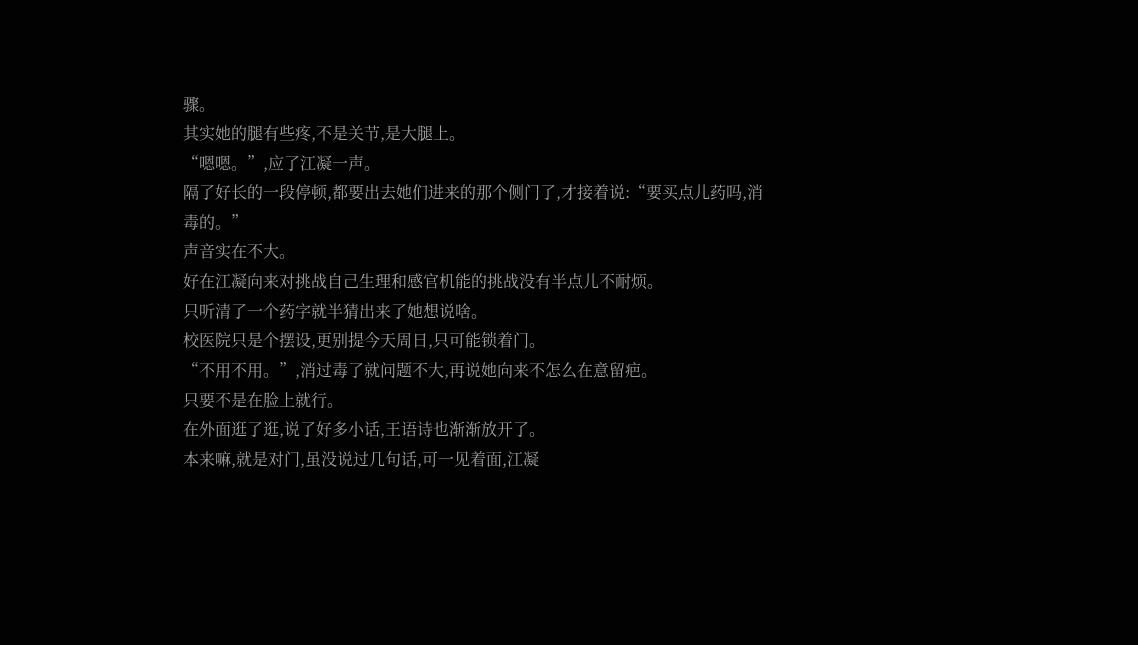骤。
其实她的腿有些疼,不是关节,是大腿上。
“嗯嗯。”,应了江凝一声。
隔了好长的一段停顿,都要出去她们进来的那个侧门了,才接着说:“要买点儿药吗,消毒的。”
声音实在不大。
好在江凝向来对挑战自己生理和感官机能的挑战没有半点儿不耐烦。
只听清了一个药字就半猜出来了她想说啥。
校医院只是个摆设,更别提今天周日,只可能锁着门。
“不用不用。”,消过毒了就问题不大,再说她向来不怎么在意留疤。
只要不是在脸上就行。
在外面逛了逛,说了好多小话,王语诗也渐渐放开了。
本来嘛,就是对门,虽没说过几句话,可一见着面,江凝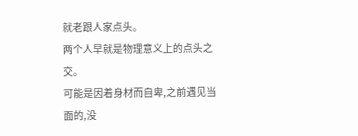就老跟人家点头。
两个人早就是物理意义上的点头之交。
可能是因着身材而自卑,之前遇见当面的,没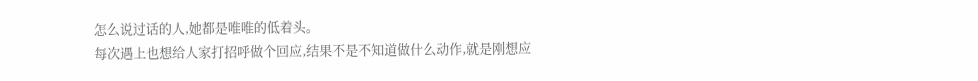怎么说过话的人,她都是唯唯的低着头。
每次遇上也想给人家打招呼做个回应,结果不是不知道做什么动作,就是刚想应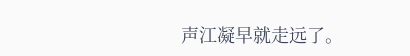声江凝早就走远了。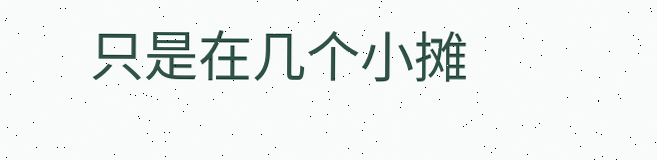只是在几个小摊